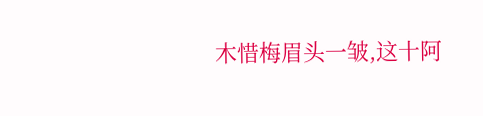木惜梅眉头一皱,这十阿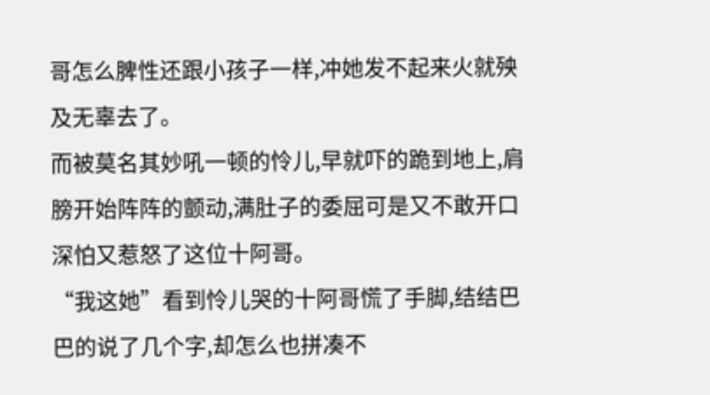哥怎么脾性还跟小孩子一样,冲她发不起来火就殃及无辜去了。
而被莫名其妙吼一顿的怜儿,早就吓的跪到地上,肩膀开始阵阵的颤动,满肚子的委屈可是又不敢开口深怕又惹怒了这位十阿哥。
“我这她”看到怜儿哭的十阿哥慌了手脚,结结巴巴的说了几个字,却怎么也拼凑不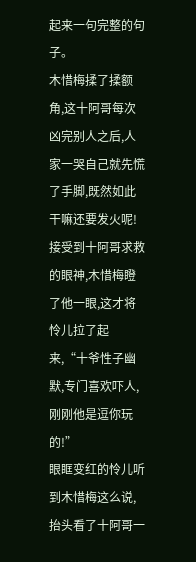起来一句完整的句子。
木惜梅揉了揉额角,这十阿哥每次凶完别人之后,人家一哭自己就先慌了手脚,既然如此干嘛还要发火呢!
接受到十阿哥求救的眼神,木惜梅瞪了他一眼,这才将怜儿拉了起来,“十爷性子幽默,专门喜欢吓人,刚刚他是逗你玩的!”
眼眶变红的怜儿听到木惜梅这么说,抬头看了十阿哥一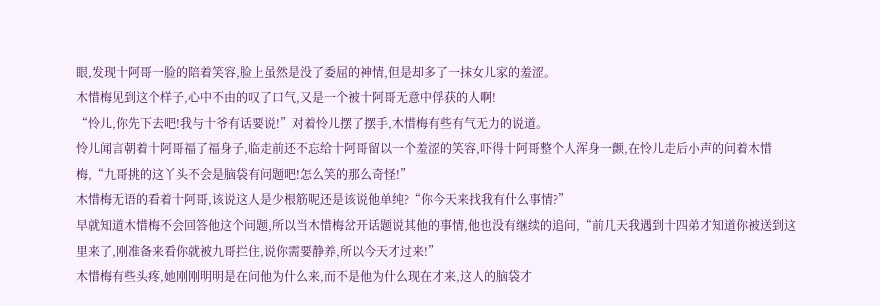眼,发现十阿哥一脸的陪着笑容,脸上虽然是没了委屈的神情,但是却多了一抹女儿家的羞涩。
木惜梅见到这个样子,心中不由的叹了口气,又是一个被十阿哥无意中俘获的人啊!
“怜儿,你先下去吧!我与十爷有话要说!”对着怜儿摆了摆手,木惜梅有些有气无力的说道。
怜儿闻言朝着十阿哥福了福身子,临走前还不忘给十阿哥留以一个羞涩的笑容,吓得十阿哥整个人浑身一颤,在怜儿走后小声的问着木惜梅,“九哥挑的这丫头不会是脑袋有问题吧!怎么笑的那么奇怪!”
木惜梅无语的看着十阿哥,该说这人是少根筋呢还是该说他单纯?“你今天来找我有什么事情?”
早就知道木惜梅不会回答他这个问题,所以当木惜梅岔开话题说其他的事情,他也没有继续的追问,“前几天我遇到十四弟才知道你被送到这里来了,刚准备来看你就被九哥拦住,说你需要静养,所以今天才过来!”
木惜梅有些头疼,她刚刚明明是在问他为什么来,而不是他为什么现在才来,这人的脑袋才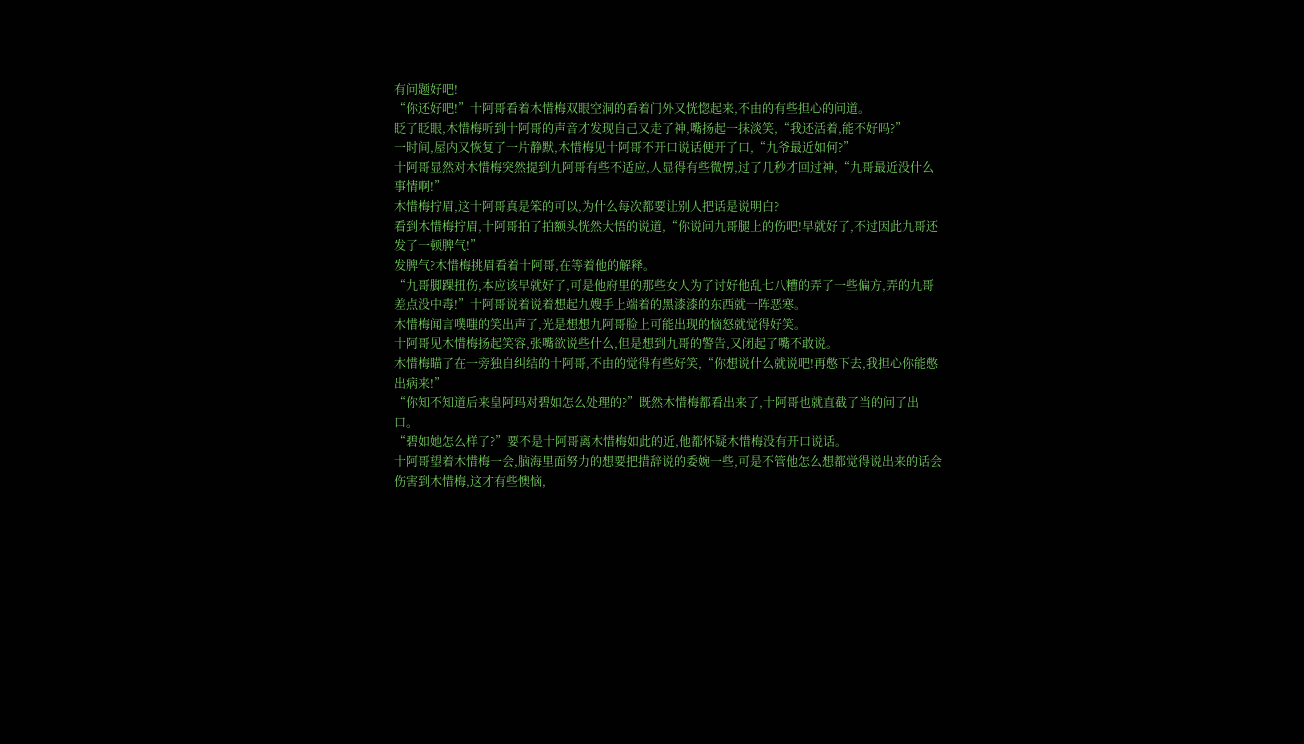有问题好吧!
“你还好吧!”十阿哥看着木惜梅双眼空洞的看着门外又恍惚起来,不由的有些担心的问道。
眨了眨眼,木惜梅听到十阿哥的声音才发现自己又走了神,嘴扬起一抹淡笑,“我还活着,能不好吗?”
一时间,屋内又恢复了一片静默,木惜梅见十阿哥不开口说话便开了口,“九爷最近如何?”
十阿哥显然对木惜梅突然提到九阿哥有些不适应,人显得有些微愣,过了几秒才回过神,“九哥最近没什么事情啊!”
木惜梅拧眉,这十阿哥真是笨的可以,为什么每次都要让别人把话是说明白?
看到木惜梅拧眉,十阿哥拍了拍额头恍然大悟的说道,“你说问九哥腿上的伤吧!早就好了,不过因此九哥还发了一顿脾气!”
发脾气?木惜梅挑眉看着十阿哥,在等着他的解释。
“九哥脚踝扭伤,本应该早就好了,可是他府里的那些女人为了讨好他乱七八糟的弄了一些偏方,弄的九哥差点没中毒!”十阿哥说着说着想起九嫂手上端着的黑漆漆的东西就一阵恶寒。
木惜梅闻言噗嗤的笑出声了,光是想想九阿哥脸上可能出现的恼怒就觉得好笑。
十阿哥见木惜梅扬起笑容,张嘴欲说些什么,但是想到九哥的警告,又闭起了嘴不敢说。
木惜梅瞄了在一旁独自纠结的十阿哥,不由的觉得有些好笑,“你想说什么就说吧!再憋下去,我担心你能憋出病来!”
“你知不知道后来皇阿玛对碧如怎么处理的?”既然木惜梅都看出来了,十阿哥也就直截了当的问了出口。
“碧如她怎么样了?”要不是十阿哥离木惜梅如此的近,他都怀疑木惜梅没有开口说话。
十阿哥望着木惜梅一会,脑海里面努力的想要把措辞说的委婉一些,可是不管他怎么想都觉得说出来的话会伤害到木惜梅,这才有些懊恼,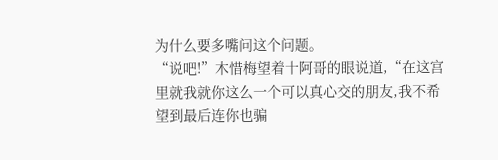为什么要多嘴问这个问题。
“说吧!”木惜梅望着十阿哥的眼说道,“在这宫里就我就你这么一个可以真心交的朋友,我不希望到最后连你也骗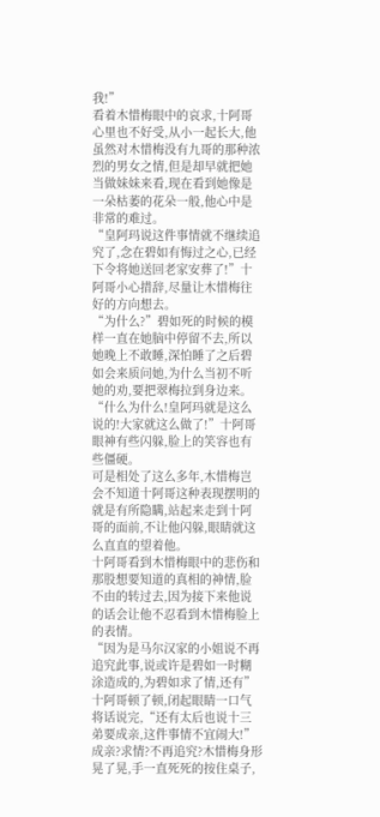我!”
看着木惜梅眼中的哀求,十阿哥心里也不好受,从小一起长大,他虽然对木惜梅没有九哥的那种浓烈的男女之情,但是却早就把她当做妹妹来看,现在看到她像是一朵枯萎的花朵一般,他心中是非常的难过。
“皇阿玛说这件事情就不继续追究了,念在碧如有悔过之心,已经下令将她送回老家安葬了!”十阿哥小心措辞,尽量让木惜梅往好的方向想去。
“为什么?”碧如死的时候的模样一直在她脑中停留不去,所以她晚上不敢睡,深怕睡了之后碧如会来质问她,为什么当初不听她的劝,要把翠梅拉到身边来。
“什么为什么!皇阿玛就是这么说的!大家就这么做了!”十阿哥眼神有些闪躲,脸上的笑容也有些僵硬。
可是相处了这么多年,木惜梅岂会不知道十阿哥这种表现摆明的就是有所隐瞒,站起来走到十阿哥的面前,不让他闪躲,眼睛就这么直直的望着他。
十阿哥看到木惜梅眼中的悲伤和那股想要知道的真相的神情,脸不由的转过去,因为接下来他说的话会让他不忍看到木惜梅脸上的表情。
“因为是马尔汉家的小姐说不再追究此事,说或许是碧如一时糊涂造成的,为碧如求了情,还有”十阿哥顿了顿,闭起眼睛一口气将话说完,“还有太后也说十三弟要成亲,这件事情不宜闹大!”
成亲?求情?不再追究?木惜梅身形晃了晃,手一直死死的按住桌子,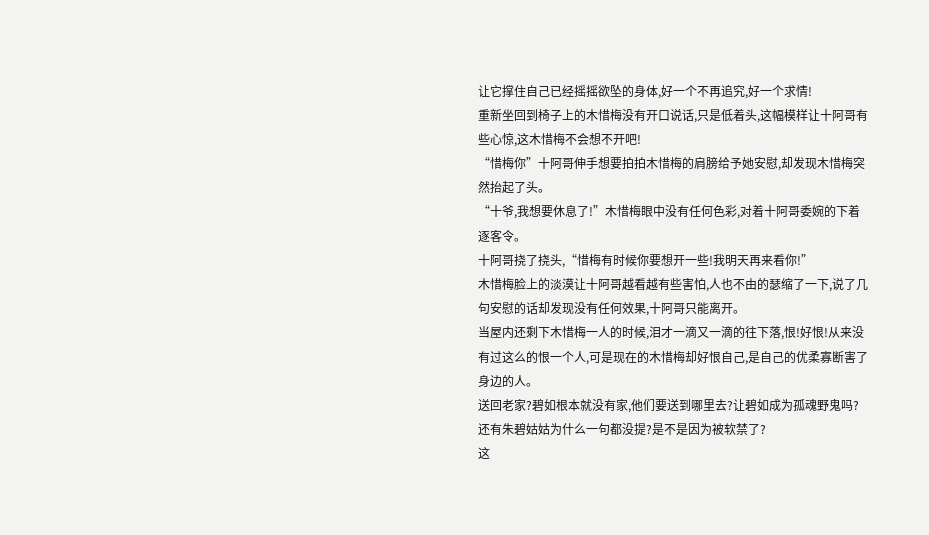让它撑住自己已经摇摇欲坠的身体,好一个不再追究,好一个求情!
重新坐回到椅子上的木惜梅没有开口说话,只是低着头,这幅模样让十阿哥有些心惊,这木惜梅不会想不开吧!
“惜梅你”十阿哥伸手想要拍拍木惜梅的肩膀给予她安慰,却发现木惜梅突然抬起了头。
“十爷,我想要休息了!”木惜梅眼中没有任何色彩,对着十阿哥委婉的下着逐客令。
十阿哥挠了挠头,“惜梅有时候你要想开一些!我明天再来看你!”
木惜梅脸上的淡漠让十阿哥越看越有些害怕,人也不由的瑟缩了一下,说了几句安慰的话却发现没有任何效果,十阿哥只能离开。
当屋内还剩下木惜梅一人的时候,泪才一滴又一滴的往下落,恨!好恨!从来没有过这么的恨一个人,可是现在的木惜梅却好恨自己,是自己的优柔寡断害了身边的人。
送回老家?碧如根本就没有家,他们要送到哪里去?让碧如成为孤魂野鬼吗?还有朱碧姑姑为什么一句都没提?是不是因为被软禁了?
这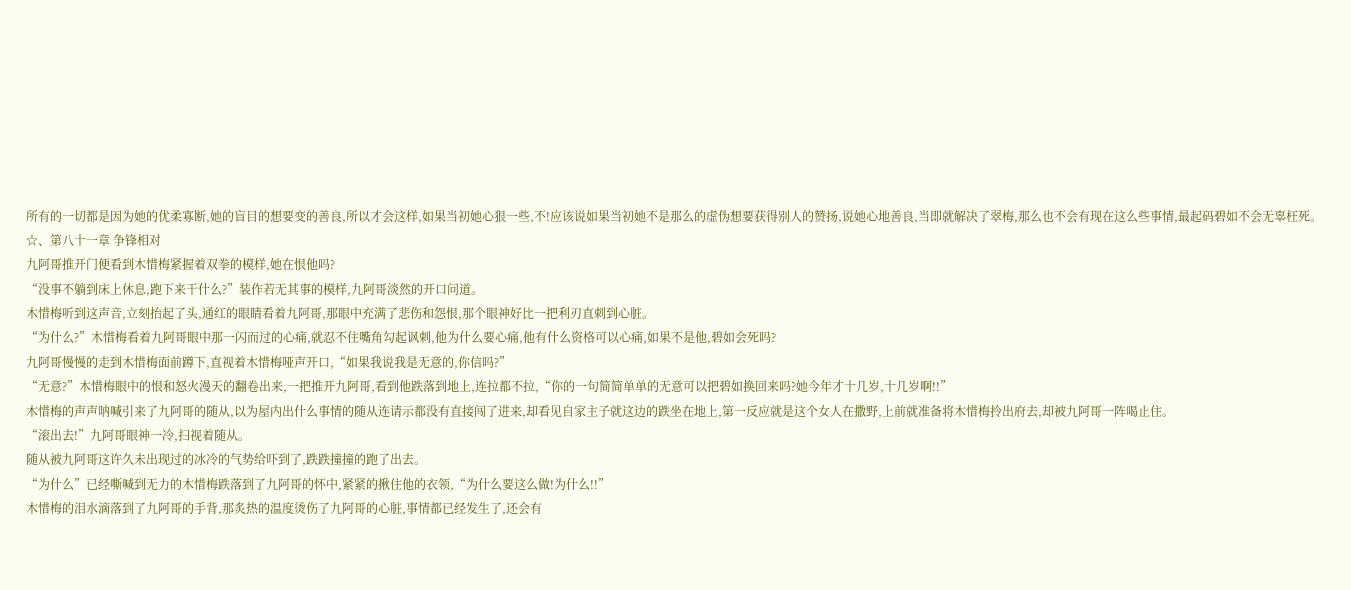所有的一切都是因为她的优柔寡断,她的盲目的想要变的善良,所以才会这样,如果当初她心狠一些,不!应该说如果当初她不是那么的虚伪想要获得别人的赞扬,说她心地善良,当即就解决了翠梅,那么也不会有现在这么些事情,最起码碧如不会无辜枉死。
☆、第八十一章 争锋相对
九阿哥推开门便看到木惜梅紧握着双拳的模样,她在恨他吗?
“没事不躺到床上休息,跑下来干什么?”装作若无其事的模样,九阿哥淡然的开口问道。
木惜梅听到这声音,立刻抬起了头,通红的眼睛看着九阿哥,那眼中充满了悲伤和怨恨,那个眼神好比一把利刃直刺到心脏。
“为什么?”木惜梅看着九阿哥眼中那一闪而过的心痛,就忍不住嘴角勾起讽刺,他为什么要心痛,他有什么资格可以心痛,如果不是他,碧如会死吗?
九阿哥慢慢的走到木惜梅面前蹲下,直视着木惜梅哑声开口,“如果我说我是无意的,你信吗?”
“无意?”木惜梅眼中的恨和怒火漫天的翻卷出来,一把推开九阿哥,看到他跌落到地上,连拉都不拉,“你的一句简简单单的无意可以把碧如换回来吗?她今年才十几岁,十几岁啊!!”
木惜梅的声声呐喊引来了九阿哥的随从,以为屋内出什么事情的随从连请示都没有直接闯了进来,却看见自家主子就这边的跌坐在地上,第一反应就是这个女人在撒野,上前就准备将木惜梅拎出府去,却被九阿哥一阵喝止住。
“滚出去!”九阿哥眼神一冷,扫视着随从。
随从被九阿哥这许久未出现过的冰冷的气势给吓到了,跌跌撞撞的跑了出去。
“为什么”已经嘶喊到无力的木惜梅跌落到了九阿哥的怀中,紧紧的揪住他的衣领,“为什么要这么做!为什么!!”
木惜梅的泪水滴落到了九阿哥的手背,那炙热的温度烫伤了九阿哥的心脏,事情都已经发生了,还会有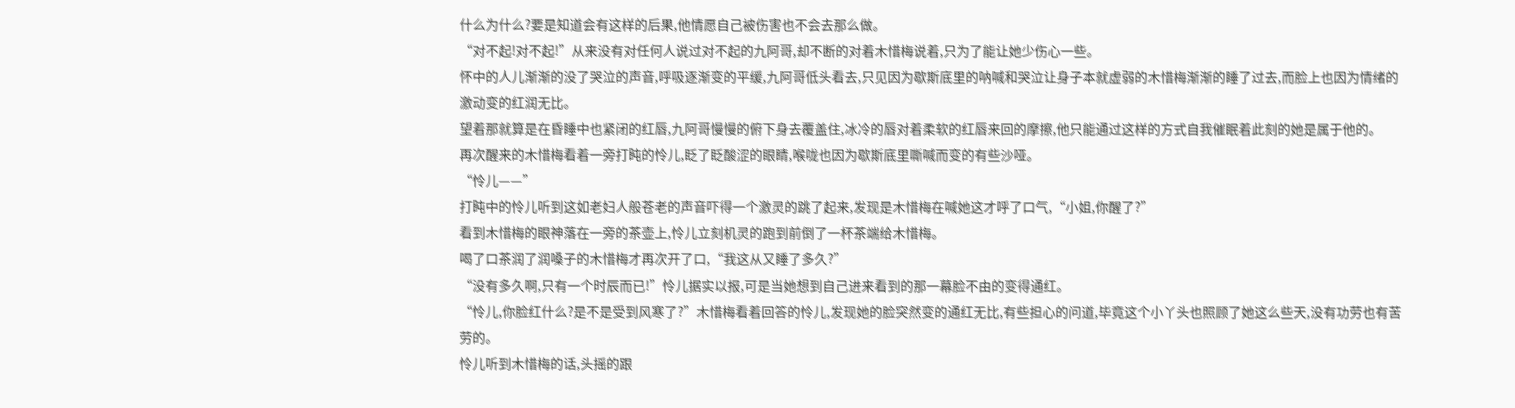什么为什么?要是知道会有这样的后果,他情愿自己被伤害也不会去那么做。
“对不起!对不起!”从来没有对任何人说过对不起的九阿哥,却不断的对着木惜梅说着,只为了能让她少伤心一些。
怀中的人儿渐渐的没了哭泣的声音,呼吸逐渐变的平缓,九阿哥低头看去,只见因为歇斯底里的呐喊和哭泣让身子本就虚弱的木惜梅渐渐的睡了过去,而脸上也因为情绪的激动变的红润无比。
望着那就算是在昏睡中也紧闭的红唇,九阿哥慢慢的俯下身去覆盖住,冰冷的唇对着柔软的红唇来回的摩擦,他只能通过这样的方式自我催眠着此刻的她是属于他的。
再次醒来的木惜梅看着一旁打盹的怜儿,眨了眨酸涩的眼睛,喉咙也因为歇斯底里嘶喊而变的有些沙哑。
“怜儿——”
打盹中的怜儿听到这如老妇人般苍老的声音吓得一个激灵的跳了起来,发现是木惜梅在喊她这才呼了口气,“小姐,你醒了?”
看到木惜梅的眼神落在一旁的茶壶上,怜儿立刻机灵的跑到前倒了一杯茶端给木惜梅。
喝了口茶润了润嗓子的木惜梅才再次开了口,“我这从又睡了多久?”
“没有多久啊,只有一个时辰而已!”怜儿据实以报,可是当她想到自己进来看到的那一幕脸不由的变得通红。
“怜儿,你脸红什么?是不是受到风寒了?”木惜梅看着回答的怜儿,发现她的脸突然变的通红无比,有些担心的问道,毕竟这个小丫头也照顾了她这么些天,没有功劳也有苦劳的。
怜儿听到木惜梅的话,头摇的跟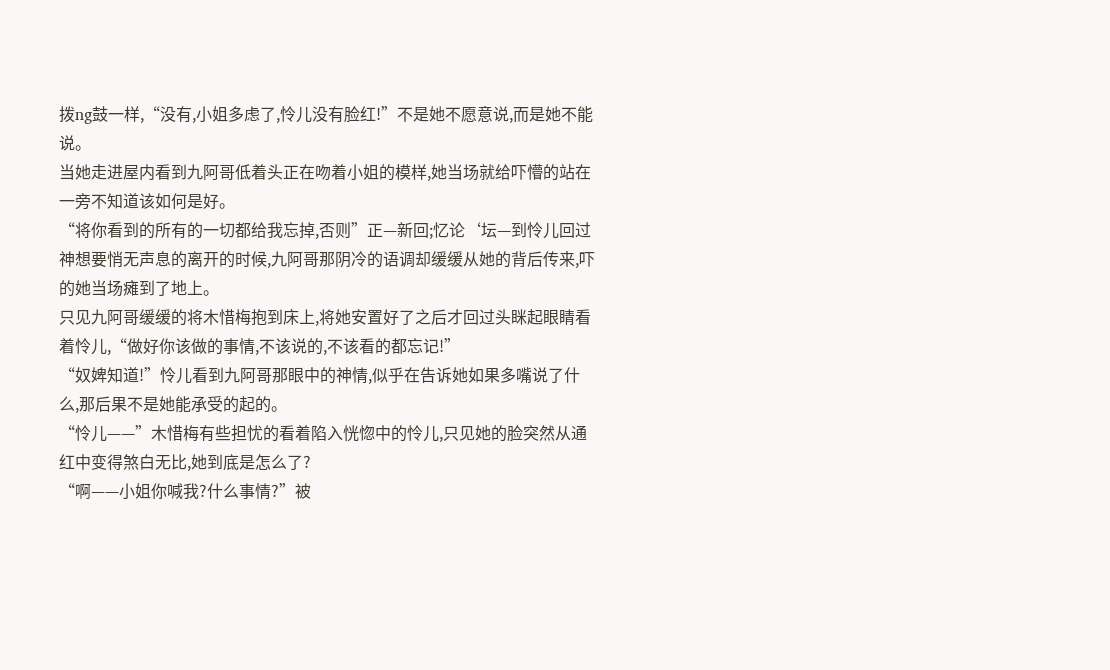拨ng鼓一样,“没有,小姐多虑了,怜儿没有脸红!”不是她不愿意说,而是她不能说。
当她走进屋内看到九阿哥低着头正在吻着小姐的模样,她当场就给吓懵的站在一旁不知道该如何是好。
“将你看到的所有的一切都给我忘掉,否则”正—新回;忆论‘坛—到怜儿回过神想要悄无声息的离开的时候,九阿哥那阴冷的语调却缓缓从她的背后传来,吓的她当场瘫到了地上。
只见九阿哥缓缓的将木惜梅抱到床上,将她安置好了之后才回过头眯起眼睛看着怜儿,“做好你该做的事情,不该说的,不该看的都忘记!”
“奴婢知道!”怜儿看到九阿哥那眼中的神情,似乎在告诉她如果多嘴说了什么,那后果不是她能承受的起的。
“怜儿——”木惜梅有些担忧的看着陷入恍惚中的怜儿,只见她的脸突然从通红中变得煞白无比,她到底是怎么了?
“啊——小姐你喊我?什么事情?”被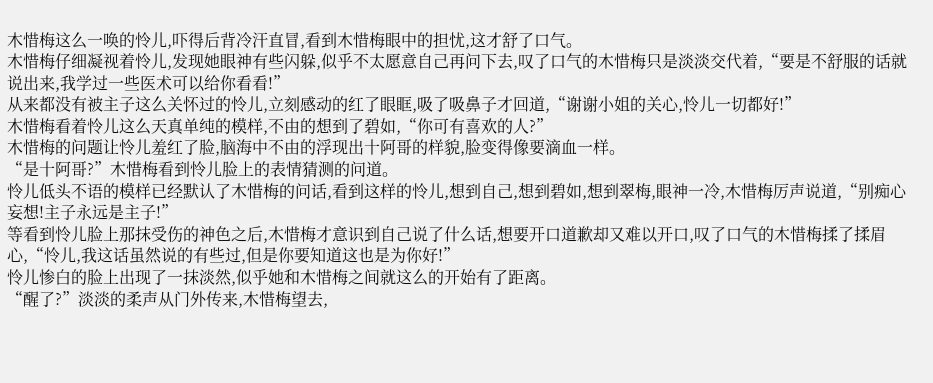木惜梅这么一唤的怜儿,吓得后背冷汗直冒,看到木惜梅眼中的担忧,这才舒了口气。
木惜梅仔细凝视着怜儿,发现她眼神有些闪躲,似乎不太愿意自己再问下去,叹了口气的木惜梅只是淡淡交代着,“要是不舒服的话就说出来,我学过一些医术可以给你看看!”
从来都没有被主子这么关怀过的怜儿,立刻感动的红了眼眶,吸了吸鼻子才回道,“谢谢小姐的关心,怜儿一切都好!”
木惜梅看着怜儿这么天真单纯的模样,不由的想到了碧如,“你可有喜欢的人?”
木惜梅的问题让怜儿羞红了脸,脑海中不由的浮现出十阿哥的样貌,脸变得像要滴血一样。
“是十阿哥?”木惜梅看到怜儿脸上的表情猜测的问道。
怜儿低头不语的模样已经默认了木惜梅的问话,看到这样的怜儿,想到自己,想到碧如,想到翠梅,眼神一冷,木惜梅厉声说道,“别痴心妄想!主子永远是主子!”
等看到怜儿脸上那抹受伤的神色之后,木惜梅才意识到自己说了什么话,想要开口道歉却又难以开口,叹了口气的木惜梅揉了揉眉心,“怜儿,我这话虽然说的有些过,但是你要知道这也是为你好!”
怜儿惨白的脸上出现了一抹淡然,似乎她和木惜梅之间就这么的开始有了距离。
“醒了?”淡淡的柔声从门外传来,木惜梅望去,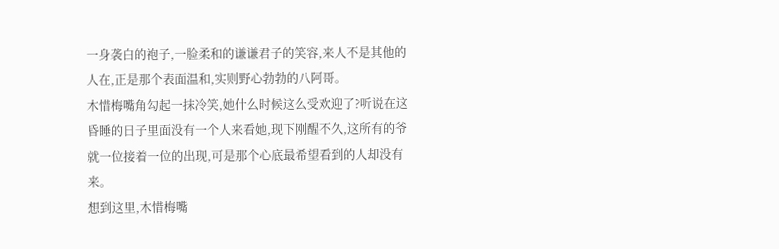一身袭白的袍子,一脸柔和的谦谦君子的笑容,来人不是其他的人在,正是那个表面温和,实则野心勃勃的八阿哥。
木惜梅嘴角勾起一抹冷笑,她什么时候这么受欢迎了?听说在这昏睡的日子里面没有一个人来看她,现下刚醒不久,这所有的爷就一位接着一位的出现,可是那个心底最希望看到的人却没有来。
想到这里,木惜梅嘴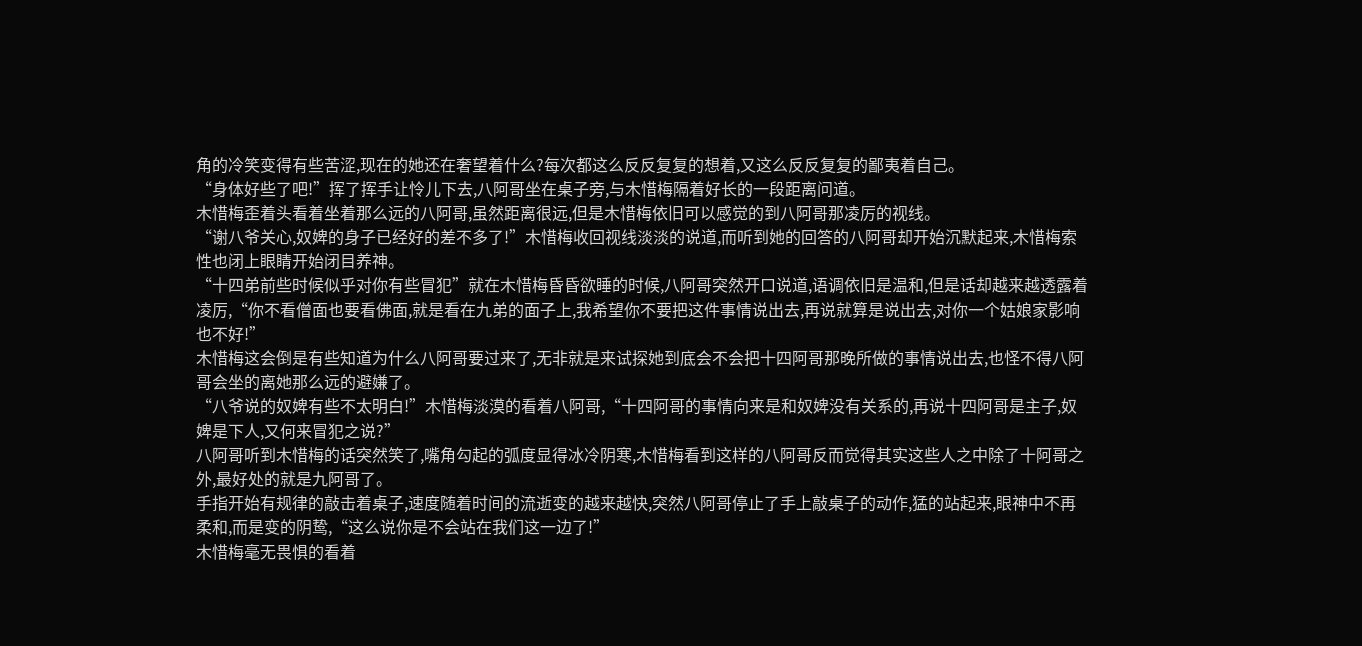角的冷笑变得有些苦涩,现在的她还在奢望着什么?每次都这么反反复复的想着,又这么反反复复的鄙夷着自己。
“身体好些了吧!”挥了挥手让怜儿下去,八阿哥坐在桌子旁,与木惜梅隔着好长的一段距离问道。
木惜梅歪着头看着坐着那么远的八阿哥,虽然距离很远,但是木惜梅依旧可以感觉的到八阿哥那凌厉的视线。
“谢八爷关心,奴婢的身子已经好的差不多了!”木惜梅收回视线淡淡的说道,而听到她的回答的八阿哥却开始沉默起来,木惜梅索性也闭上眼睛开始闭目养神。
“十四弟前些时候似乎对你有些冒犯”就在木惜梅昏昏欲睡的时候,八阿哥突然开口说道,语调依旧是温和,但是话却越来越透露着凌厉,“你不看僧面也要看佛面,就是看在九弟的面子上,我希望你不要把这件事情说出去,再说就算是说出去,对你一个姑娘家影响也不好!”
木惜梅这会倒是有些知道为什么八阿哥要过来了,无非就是来试探她到底会不会把十四阿哥那晚所做的事情说出去,也怪不得八阿哥会坐的离她那么远的避嫌了。
“八爷说的奴婢有些不太明白!”木惜梅淡漠的看着八阿哥,“十四阿哥的事情向来是和奴婢没有关系的,再说十四阿哥是主子,奴婢是下人,又何来冒犯之说?”
八阿哥听到木惜梅的话突然笑了,嘴角勾起的弧度显得冰冷阴寒,木惜梅看到这样的八阿哥反而觉得其实这些人之中除了十阿哥之外,最好处的就是九阿哥了。
手指开始有规律的敲击着桌子,速度随着时间的流逝变的越来越快,突然八阿哥停止了手上敲桌子的动作,猛的站起来,眼神中不再柔和,而是变的阴鸷,“这么说你是不会站在我们这一边了!”
木惜梅毫无畏惧的看着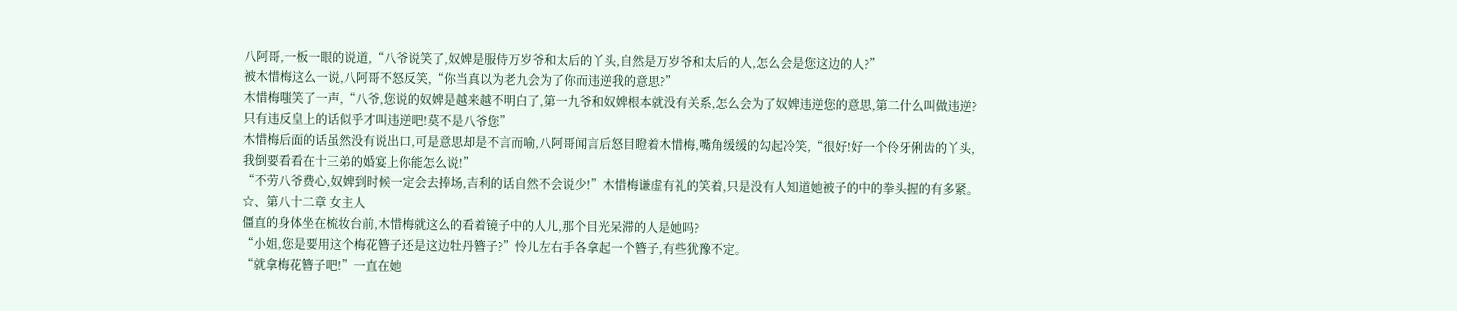八阿哥,一板一眼的说道,“八爷说笑了,奴婢是服侍万岁爷和太后的丫头,自然是万岁爷和太后的人,怎么会是您这边的人?”
被木惜梅这么一说,八阿哥不怒反笑,“你当真以为老九会为了你而违逆我的意思?”
木惜梅嗤笑了一声,“八爷,您说的奴婢是越来越不明白了,第一九爷和奴婢根本就没有关系,怎么会为了奴婢违逆您的意思,第二什么叫做违逆?只有违反皇上的话似乎才叫违逆吧!莫不是八爷您”
木惜梅后面的话虽然没有说出口,可是意思却是不言而喻,八阿哥闻言后怒目瞪着木惜梅,嘴角缓缓的勾起冷笑,“很好!好一个伶牙俐齿的丫头,我倒要看看在十三弟的婚宴上你能怎么说!”
“不劳八爷费心,奴婢到时候一定会去捧场,吉利的话自然不会说少!”木惜梅谦虚有礼的笑着,只是没有人知道她被子的中的拳头握的有多紧。
☆、第八十二章 女主人
僵直的身体坐在梳妆台前,木惜梅就这么的看着镜子中的人儿,那个目光呆滞的人是她吗?
“小姐,您是要用这个梅花簪子还是这边牡丹簪子?”怜儿左右手各拿起一个簪子,有些犹豫不定。
“就拿梅花簪子吧!”一直在她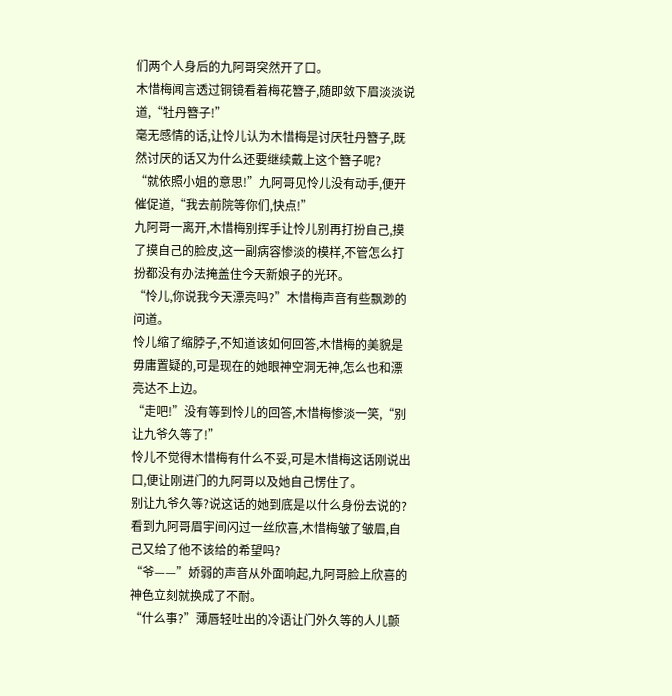们两个人身后的九阿哥突然开了口。
木惜梅闻言透过铜镜看着梅花簪子,随即敛下眉淡淡说道,“牡丹簪子!”
毫无感情的话,让怜儿认为木惜梅是讨厌牡丹簪子,既然讨厌的话又为什么还要继续戴上这个簪子呢?
“就依照小姐的意思!”九阿哥见怜儿没有动手,便开催促道,“我去前院等你们,快点!”
九阿哥一离开,木惜梅别挥手让怜儿别再打扮自己,摸了摸自己的脸皮,这一副病容惨淡的模样,不管怎么打扮都没有办法掩盖住今天新娘子的光环。
“怜儿,你说我今天漂亮吗?”木惜梅声音有些飘渺的问道。
怜儿缩了缩脖子,不知道该如何回答,木惜梅的美貌是毋庸置疑的,可是现在的她眼神空洞无神,怎么也和漂亮达不上边。
“走吧!”没有等到怜儿的回答,木惜梅惨淡一笑,“别让九爷久等了!”
怜儿不觉得木惜梅有什么不妥,可是木惜梅这话刚说出口,便让刚进门的九阿哥以及她自己愣住了。
别让九爷久等?说这话的她到底是以什么身份去说的?看到九阿哥眉宇间闪过一丝欣喜,木惜梅皱了皱眉,自己又给了他不该给的希望吗?
“爷——”娇弱的声音从外面响起,九阿哥脸上欣喜的神色立刻就换成了不耐。
“什么事?”薄唇轻吐出的冷语让门外久等的人儿颤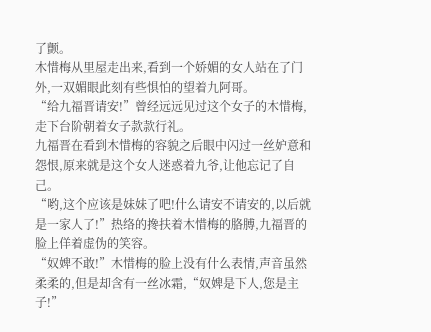了颤。
木惜梅从里屋走出来,看到一个娇媚的女人站在了门外,一双媚眼此刻有些惧怕的望着九阿哥。
“给九福晋请安!”曾经远远见过这个女子的木惜梅,走下台阶朝着女子款款行礼。
九福晋在看到木惜梅的容貌之后眼中闪过一丝妒意和怨恨,原来就是这个女人迷惑着九爷,让他忘记了自己。
“哟,这个应该是妹妹了吧!什么请安不请安的,以后就是一家人了!”热络的搀扶着木惜梅的胳膊,九福晋的脸上佯着虚伪的笑容。
“奴婢不敢!”木惜梅的脸上没有什么表情,声音虽然柔柔的,但是却含有一丝冰霜,“奴婢是下人,您是主子!”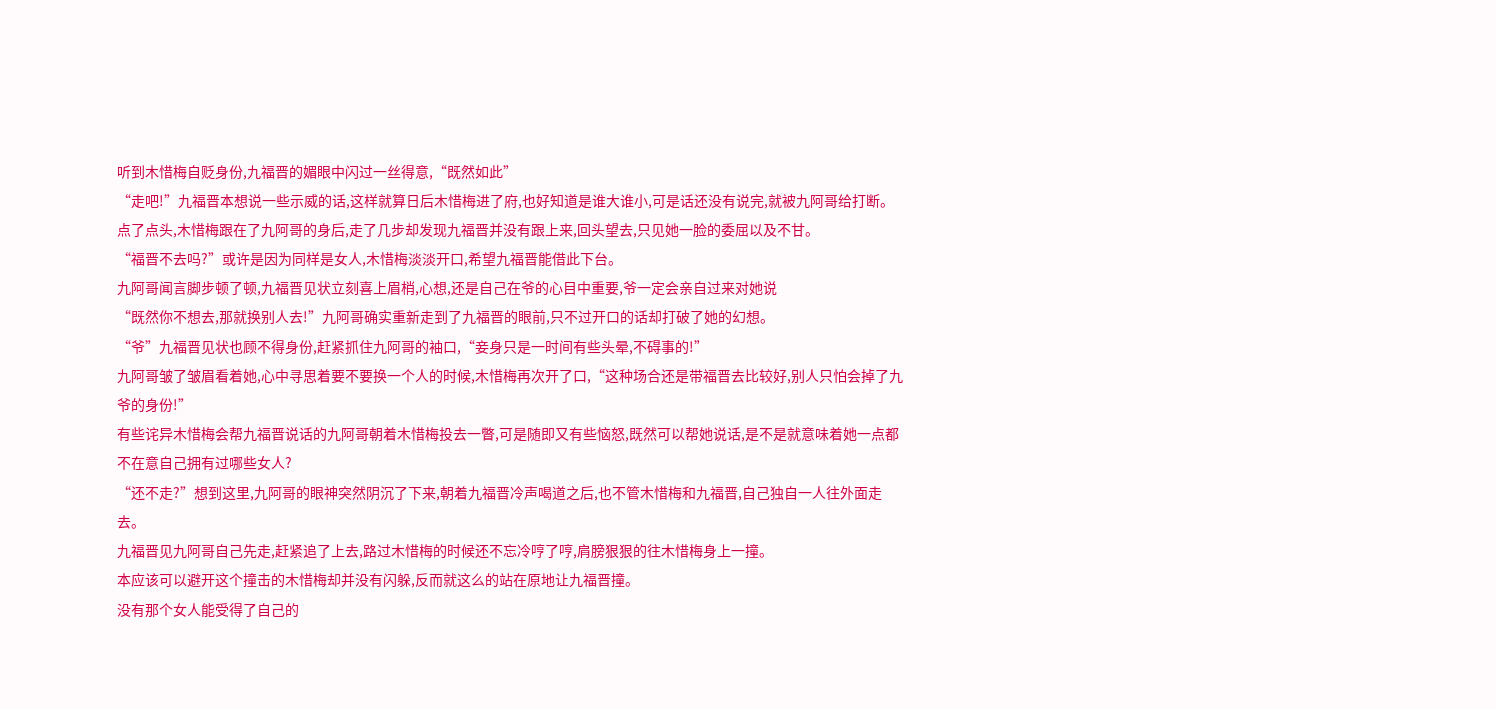听到木惜梅自贬身份,九福晋的媚眼中闪过一丝得意,“既然如此”
“走吧!”九福晋本想说一些示威的话,这样就算日后木惜梅进了府,也好知道是谁大谁小,可是话还没有说完,就被九阿哥给打断。
点了点头,木惜梅跟在了九阿哥的身后,走了几步却发现九福晋并没有跟上来,回头望去,只见她一脸的委屈以及不甘。
“福晋不去吗?”或许是因为同样是女人,木惜梅淡淡开口,希望九福晋能借此下台。
九阿哥闻言脚步顿了顿,九福晋见状立刻喜上眉梢,心想,还是自己在爷的心目中重要,爷一定会亲自过来对她说
“既然你不想去,那就换别人去!”九阿哥确实重新走到了九福晋的眼前,只不过开口的话却打破了她的幻想。
“爷”九福晋见状也顾不得身份,赶紧抓住九阿哥的袖口,“妾身只是一时间有些头晕,不碍事的!”
九阿哥皱了皱眉看着她,心中寻思着要不要换一个人的时候,木惜梅再次开了口,“这种场合还是带福晋去比较好,别人只怕会掉了九爷的身份!”
有些诧异木惜梅会帮九福晋说话的九阿哥朝着木惜梅投去一瞥,可是随即又有些恼怒,既然可以帮她说话,是不是就意味着她一点都不在意自己拥有过哪些女人?
“还不走?”想到这里,九阿哥的眼神突然阴沉了下来,朝着九福晋冷声喝道之后,也不管木惜梅和九福晋,自己独自一人往外面走去。
九福晋见九阿哥自己先走,赶紧追了上去,路过木惜梅的时候还不忘冷哼了哼,肩膀狠狠的往木惜梅身上一撞。
本应该可以避开这个撞击的木惜梅却并没有闪躲,反而就这么的站在原地让九福晋撞。
没有那个女人能受得了自己的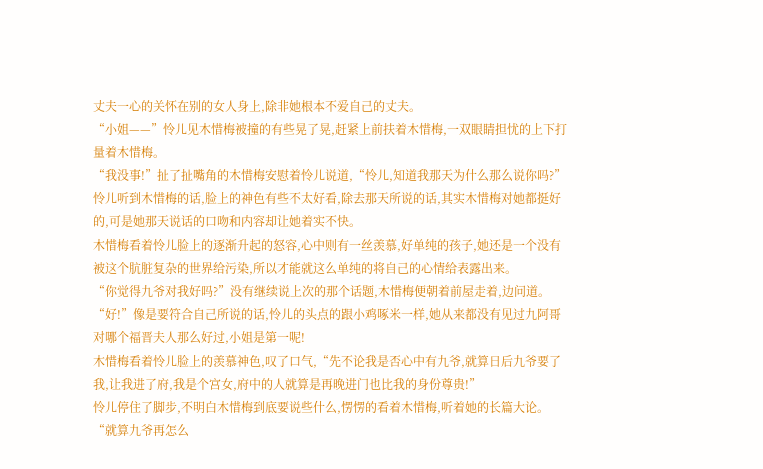丈夫一心的关怀在别的女人身上,除非她根本不爱自己的丈夫。
“小姐——”怜儿见木惜梅被撞的有些晃了晃,赶紧上前扶着木惜梅,一双眼睛担忧的上下打量着木惜梅。
“我没事!”扯了扯嘴角的木惜梅安慰着怜儿说道,“怜儿,知道我那天为什么那么说你吗?”
怜儿听到木惜梅的话,脸上的神色有些不太好看,除去那天所说的话,其实木惜梅对她都挺好的,可是她那天说话的口吻和内容却让她着实不快。
木惜梅看着怜儿脸上的逐渐升起的怒容,心中则有一丝羡慕,好单纯的孩子,她还是一个没有被这个肮脏复杂的世界给污染,所以才能就这么单纯的将自己的心情给表露出来。
“你觉得九爷对我好吗?”没有继续说上次的那个话题,木惜梅便朝着前屋走着,边问道。
“好!”像是要符合自己所说的话,怜儿的头点的跟小鸡啄米一样,她从来都没有见过九阿哥对哪个福晋夫人那么好过,小姐是第一呢!
木惜梅看着怜儿脸上的羡慕神色,叹了口气,“先不论我是否心中有九爷,就算日后九爷要了我,让我进了府,我是个宫女,府中的人就算是再晚进门也比我的身份尊贵!”
怜儿停住了脚步,不明白木惜梅到底要说些什么,愣愣的看着木惜梅,听着她的长篇大论。
“就算九爷再怎么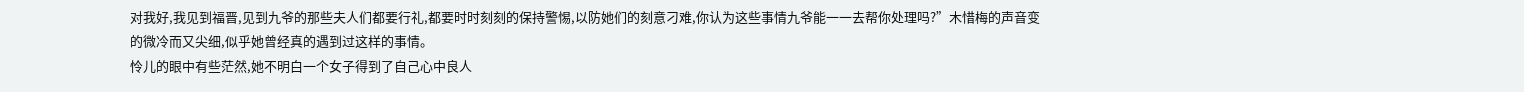对我好,我见到福晋,见到九爷的那些夫人们都要行礼,都要时时刻刻的保持警惕,以防她们的刻意刁难,你认为这些事情九爷能一一去帮你处理吗?”木惜梅的声音变的微冷而又尖细,似乎她曾经真的遇到过这样的事情。
怜儿的眼中有些茫然,她不明白一个女子得到了自己心中良人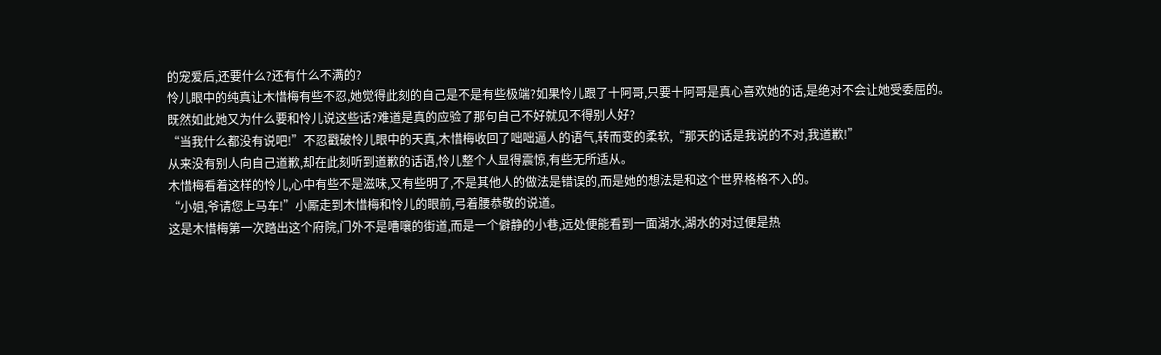的宠爱后,还要什么?还有什么不满的?
怜儿眼中的纯真让木惜梅有些不忍,她觉得此刻的自己是不是有些极端?如果怜儿跟了十阿哥,只要十阿哥是真心喜欢她的话,是绝对不会让她受委屈的。
既然如此她又为什么要和怜儿说这些话?难道是真的应验了那句自己不好就见不得别人好?
“当我什么都没有说吧!”不忍戳破怜儿眼中的天真,木惜梅收回了咄咄逼人的语气,转而变的柔软,“那天的话是我说的不对,我道歉!”
从来没有别人向自己道歉,却在此刻听到道歉的话语,怜儿整个人显得震惊,有些无所适从。
木惜梅看着这样的怜儿,心中有些不是滋味,又有些明了,不是其他人的做法是错误的,而是她的想法是和这个世界格格不入的。
“小姐,爷请您上马车!”小厮走到木惜梅和怜儿的眼前,弓着腰恭敬的说道。
这是木惜梅第一次踏出这个府院,门外不是嘈嚷的街道,而是一个僻静的小巷,远处便能看到一面湖水,湖水的对过便是热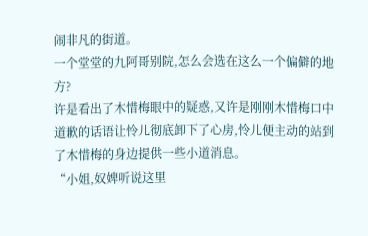闹非凡的街道。
一个堂堂的九阿哥别院,怎么会选在这么一个偏僻的地方?
许是看出了木惜梅眼中的疑惑,又许是刚刚木惜梅口中道歉的话语让怜儿彻底卸下了心房,怜儿便主动的站到了木惜梅的身边提供一些小道消息。
“小姐,奴婢听说这里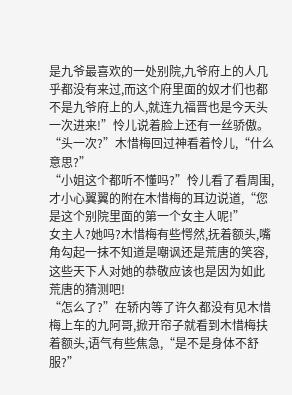是九爷最喜欢的一处别院,九爷府上的人几乎都没有来过,而这个府里面的奴才们也都不是九爷府上的人,就连九福晋也是今天头一次进来!”怜儿说着脸上还有一丝骄傲。
“头一次?”木惜梅回过神看着怜儿,“什么意思?”
“小姐这个都听不懂吗?”怜儿看了看周围,才小心翼翼的附在木惜梅的耳边说道,“您是这个别院里面的第一个女主人呢!”
女主人?她吗?木惜梅有些愕然,抚着额头,嘴角勾起一抹不知道是嘲讽还是荒唐的笑容,这些天下人对她的恭敬应该也是因为如此荒唐的猜测吧!
“怎么了?”在轿内等了许久都没有见木惜梅上车的九阿哥,掀开帘子就看到木惜梅扶着额头,语气有些焦急,“是不是身体不舒服?”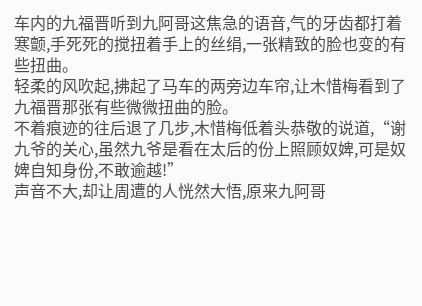车内的九福晋听到九阿哥这焦急的语音,气的牙齿都打着寒颤,手死死的搅扭着手上的丝绢,一张精致的脸也变的有些扭曲。
轻柔的风吹起,拂起了马车的两旁边车帘,让木惜梅看到了九福晋那张有些微微扭曲的脸。
不着痕迹的往后退了几步,木惜梅低着头恭敬的说道,“谢九爷的关心,虽然九爷是看在太后的份上照顾奴婢,可是奴婢自知身份,不敢逾越!”
声音不大,却让周遭的人恍然大悟,原来九阿哥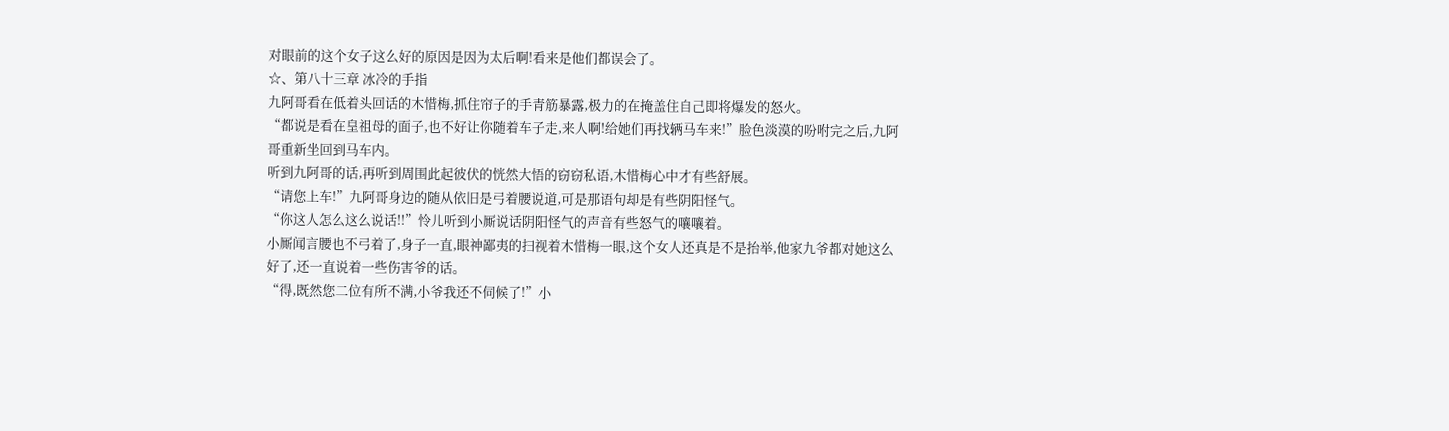对眼前的这个女子这么好的原因是因为太后啊!看来是他们都误会了。
☆、第八十三章 冰冷的手指
九阿哥看在低着头回话的木惜梅,抓住帘子的手青筋暴露,极力的在掩盖住自己即将爆发的怒火。
“都说是看在皇祖母的面子,也不好让你随着车子走,来人啊!给她们再找辆马车来!”脸色淡漠的吩咐完之后,九阿哥重新坐回到马车内。
听到九阿哥的话,再听到周围此起彼伏的恍然大悟的窃窃私语,木惜梅心中才有些舒展。
“请您上车!”九阿哥身边的随从依旧是弓着腰说道,可是那语句却是有些阴阳怪气。
“你这人怎么这么说话!!”怜儿听到小厮说话阴阳怪气的声音有些怒气的嚷嚷着。
小厮闻言腰也不弓着了,身子一直,眼神鄙夷的扫视着木惜梅一眼,这个女人还真是不是抬举,他家九爷都对她这么好了,还一直说着一些伤害爷的话。
“得,既然您二位有所不满,小爷我还不伺候了!”小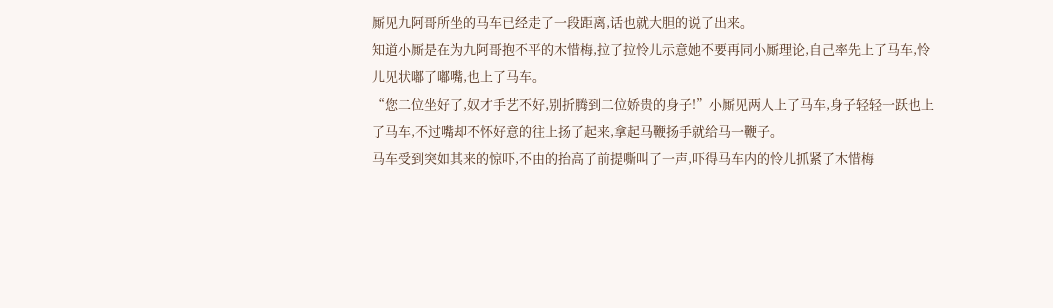厮见九阿哥所坐的马车已经走了一段距离,话也就大胆的说了出来。
知道小厮是在为九阿哥抱不平的木惜梅,拉了拉怜儿示意她不要再同小厮理论,自己率先上了马车,怜儿见状嘟了嘟嘴,也上了马车。
“您二位坐好了,奴才手艺不好,别折腾到二位娇贵的身子!”小厮见两人上了马车,身子轻轻一跃也上了马车,不过嘴却不怀好意的往上扬了起来,拿起马鞭扬手就给马一鞭子。
马车受到突如其来的惊吓,不由的抬高了前提嘶叫了一声,吓得马车内的怜儿抓紧了木惜梅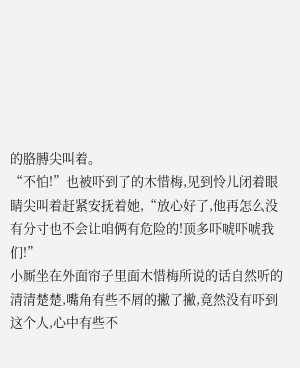的胳膊尖叫着。
“不怕!”也被吓到了的木惜梅,见到怜儿闭着眼睛尖叫着赶紧安抚着她,“放心好了,他再怎么没有分寸也不会让咱俩有危险的!顶多吓唬吓唬我们!”
小厮坐在外面帘子里面木惜梅所说的话自然听的清清楚楚,嘴角有些不屑的撇了撇,竟然没有吓到这个人,心中有些不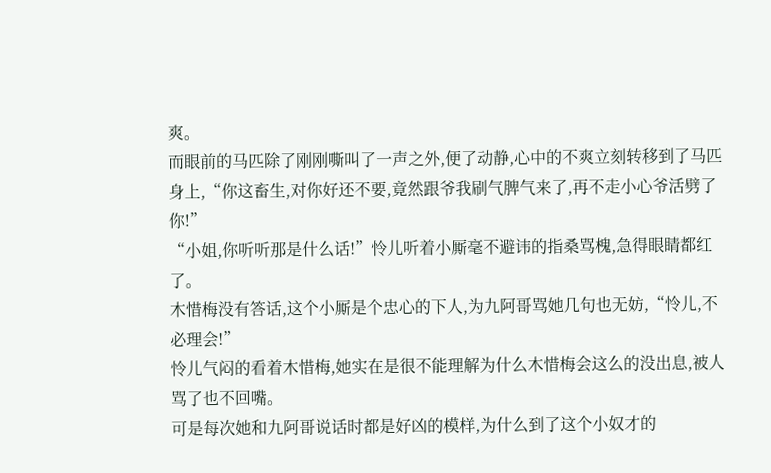爽。
而眼前的马匹除了刚刚嘶叫了一声之外,便了动静,心中的不爽立刻转移到了马匹身上,“你这畜生,对你好还不要,竟然跟爷我刷气脾气来了,再不走小心爷活劈了你!”
“小姐,你听听那是什么话!”怜儿听着小厮毫不避讳的指桑骂槐,急得眼睛都红了。
木惜梅没有答话,这个小厮是个忠心的下人,为九阿哥骂她几句也无妨,“怜儿,不必理会!”
怜儿气闷的看着木惜梅,她实在是很不能理解为什么木惜梅会这么的没出息,被人骂了也不回嘴。
可是每次她和九阿哥说话时都是好凶的模样,为什么到了这个小奴才的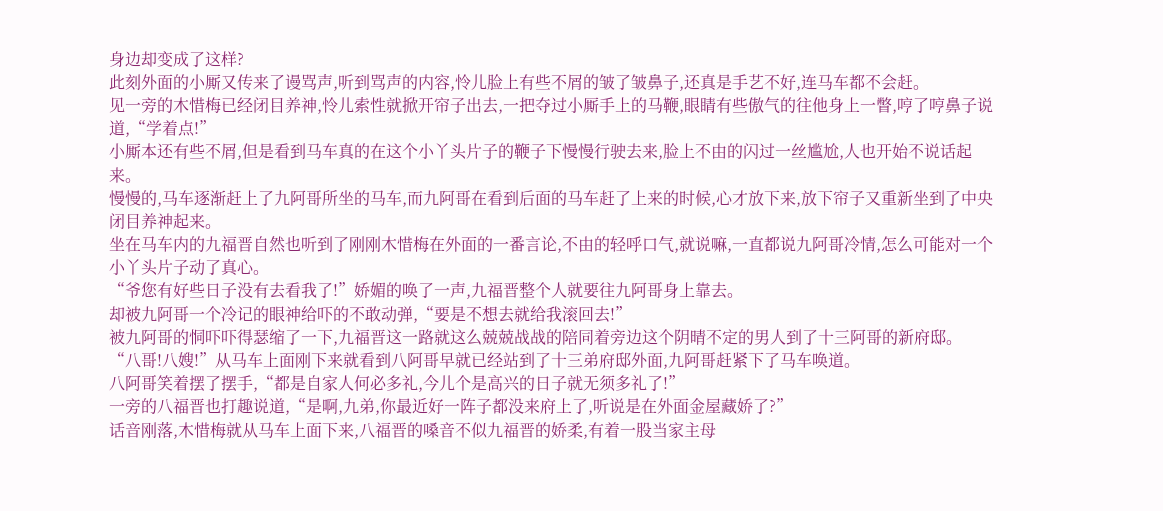身边却变成了这样?
此刻外面的小厮又传来了谩骂声,听到骂声的内容,怜儿脸上有些不屑的皱了皱鼻子,还真是手艺不好,连马车都不会赶。
见一旁的木惜梅已经闭目养神,怜儿索性就掀开帘子出去,一把夺过小厮手上的马鞭,眼睛有些傲气的往他身上一瞥,哼了哼鼻子说道,“学着点!”
小厮本还有些不屑,但是看到马车真的在这个小丫头片子的鞭子下慢慢行驶去来,脸上不由的闪过一丝尴尬,人也开始不说话起来。
慢慢的,马车逐渐赶上了九阿哥所坐的马车,而九阿哥在看到后面的马车赶了上来的时候,心才放下来,放下帘子又重新坐到了中央闭目养神起来。
坐在马车内的九福晋自然也听到了刚刚木惜梅在外面的一番言论,不由的轻呼口气,就说嘛,一直都说九阿哥冷情,怎么可能对一个小丫头片子动了真心。
“爷您有好些日子没有去看我了!”娇媚的唤了一声,九福晋整个人就要往九阿哥身上靠去。
却被九阿哥一个冷记的眼神给吓的不敢动弹,“要是不想去就给我滚回去!”
被九阿哥的恫吓吓得瑟缩了一下,九福晋这一路就这么兢兢战战的陪同着旁边这个阴晴不定的男人到了十三阿哥的新府邸。
“八哥!八嫂!”从马车上面刚下来就看到八阿哥早就已经站到了十三弟府邸外面,九阿哥赶紧下了马车唤道。
八阿哥笑着摆了摆手,“都是自家人何必多礼,今儿个是高兴的日子就无须多礼了!”
一旁的八福晋也打趣说道,“是啊,九弟,你最近好一阵子都没来府上了,听说是在外面金屋藏娇了?”
话音刚落,木惜梅就从马车上面下来,八福晋的嗓音不似九福晋的娇柔,有着一股当家主母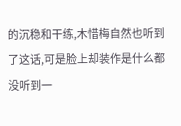的沉稳和干练,木惜梅自然也听到了这话,可是脸上却装作是什么都没听到一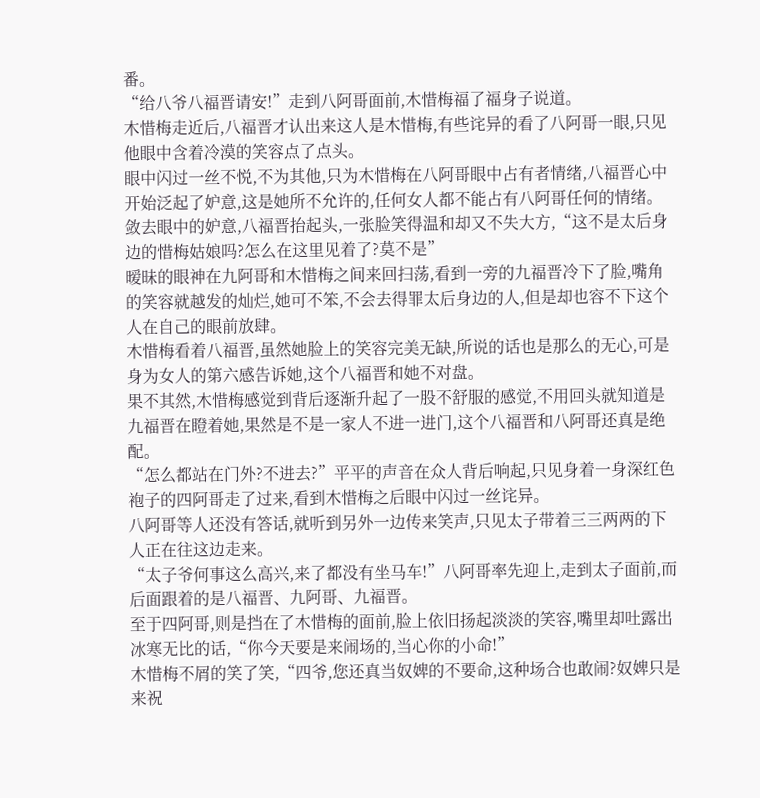番。
“给八爷八福晋请安!”走到八阿哥面前,木惜梅福了福身子说道。
木惜梅走近后,八福晋才认出来这人是木惜梅,有些诧异的看了八阿哥一眼,只见他眼中含着冷漠的笑容点了点头。
眼中闪过一丝不悦,不为其他,只为木惜梅在八阿哥眼中占有者情绪,八福晋心中开始泛起了妒意,这是她所不允许的,任何女人都不能占有八阿哥任何的情绪。
敛去眼中的妒意,八福晋抬起头,一张脸笑得温和却又不失大方,“这不是太后身边的惜梅姑娘吗?怎么在这里见着了?莫不是”
暧昧的眼神在九阿哥和木惜梅之间来回扫荡,看到一旁的九福晋冷下了脸,嘴角的笑容就越发的灿烂,她可不笨,不会去得罪太后身边的人,但是却也容不下这个人在自己的眼前放肆。
木惜梅看着八福晋,虽然她脸上的笑容完美无缺,所说的话也是那么的无心,可是身为女人的第六感告诉她,这个八福晋和她不对盘。
果不其然,木惜梅感觉到背后逐渐升起了一股不舒服的感觉,不用回头就知道是九福晋在瞪着她,果然是不是一家人不进一进门,这个八福晋和八阿哥还真是绝配。
“怎么都站在门外?不进去?”平平的声音在众人背后响起,只见身着一身深红色袍子的四阿哥走了过来,看到木惜梅之后眼中闪过一丝诧异。
八阿哥等人还没有答话,就听到另外一边传来笑声,只见太子带着三三两两的下人正在往这边走来。
“太子爷何事这么高兴,来了都没有坐马车!”八阿哥率先迎上,走到太子面前,而后面跟着的是八福晋、九阿哥、九福晋。
至于四阿哥,则是挡在了木惜梅的面前,脸上依旧扬起淡淡的笑容,嘴里却吐露出冰寒无比的话,“你今天要是来闹场的,当心你的小命!”
木惜梅不屑的笑了笑,“四爷,您还真当奴婢的不要命,这种场合也敢闹?奴婢只是来祝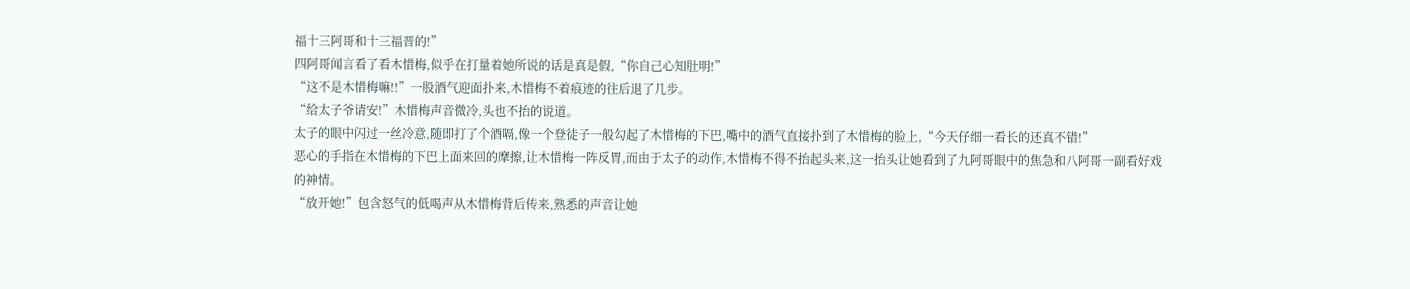福十三阿哥和十三福晋的!”
四阿哥闻言看了看木惜梅,似乎在打量着她所说的话是真是假,“你自己心知肚明!”
“这不是木惜梅嘛!!”一股酒气迎面扑来,木惜梅不着痕迹的往后退了几步。
“给太子爷请安!”木惜梅声音微冷,头也不抬的说道。
太子的眼中闪过一丝冷意,随即打了个酒嗝,像一个登徒子一般勾起了木惜梅的下巴,嘴中的酒气直接扑到了木惜梅的脸上,“今天仔细一看长的还真不错!”
恶心的手指在木惜梅的下巴上面来回的摩擦,让木惜梅一阵反胃,而由于太子的动作,木惜梅不得不抬起头来,这一抬头让她看到了九阿哥眼中的焦急和八阿哥一副看好戏的神情。
“放开她!”包含怒气的低喝声从木惜梅背后传来,熟悉的声音让她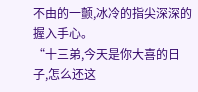不由的一颤,冰冷的指尖深深的握入手心。
“十三弟,今天是你大喜的日子,怎么还这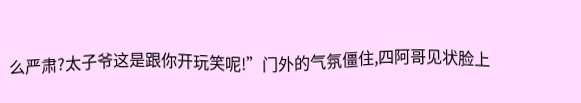么严肃?太子爷这是跟你开玩笑呢!”门外的气氛僵住,四阿哥见状脸上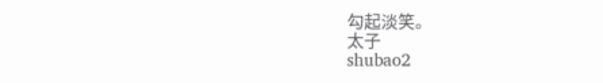勾起淡笑。
太子
shubao2